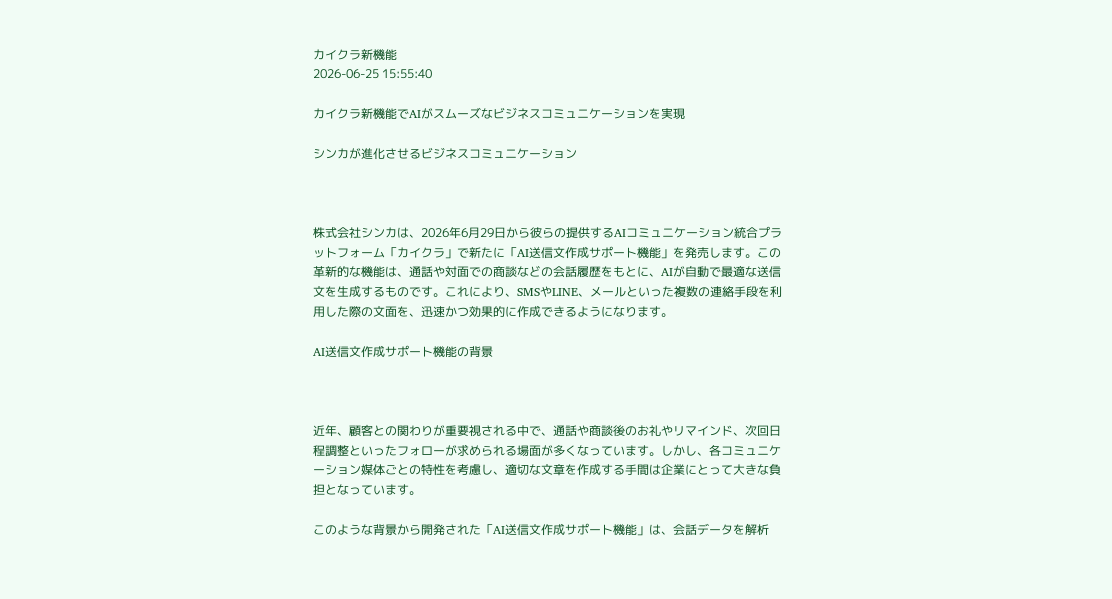カイクラ新機能
2026-06-25 15:55:40

カイクラ新機能でAIがスムーズなビジネスコミュニケーションを実現

シンカが進化させるビジネスコミュニケーション



株式会社シンカは、2026年6月29日から彼らの提供するAIコミュニケーション統合プラットフォーム「カイクラ」で新たに「AI送信文作成サポート機能」を発売します。この革新的な機能は、通話や対面での商談などの会話履歴をもとに、AIが自動で最適な送信文を生成するものです。これにより、SMSやLINE、メールといった複数の連絡手段を利用した際の文面を、迅速かつ効果的に作成できるようになります。

AI送信文作成サポート機能の背景



近年、顧客との関わりが重要視される中で、通話や商談後のお礼やリマインド、次回日程調整といったフォローが求められる場面が多くなっています。しかし、各コミュニケーション媒体ごとの特性を考慮し、適切な文章を作成する手間は企業にとって大きな負担となっています。

このような背景から開発された「AI送信文作成サポート機能」は、会話データを解析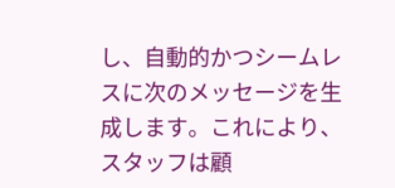し、自動的かつシームレスに次のメッセージを生成します。これにより、スタッフは顧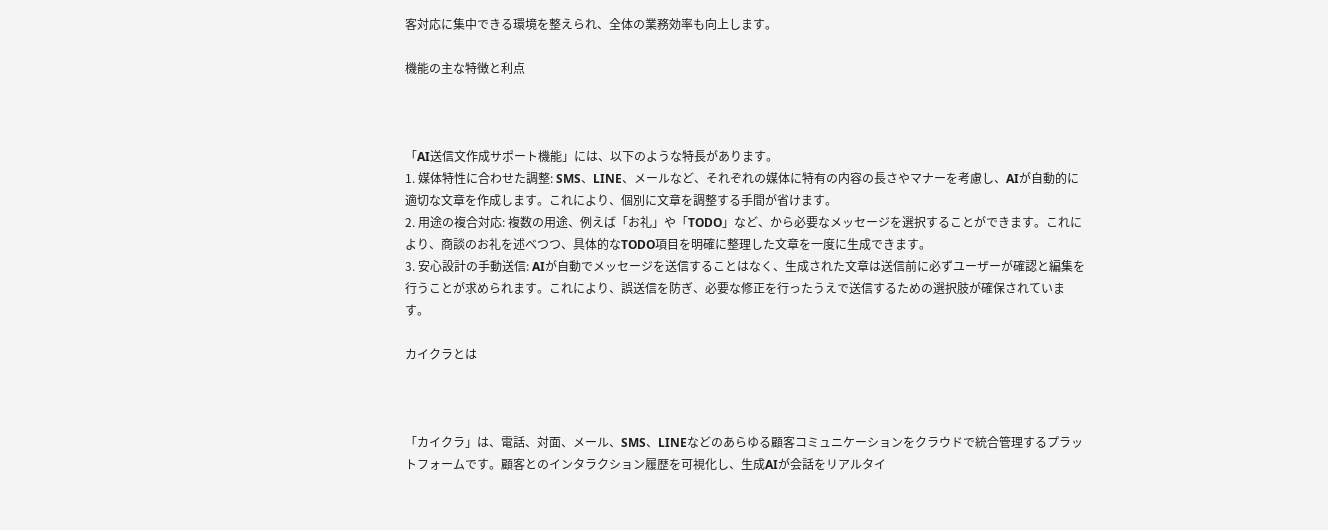客対応に集中できる環境を整えられ、全体の業務効率も向上します。

機能の主な特徴と利点



「AI送信文作成サポート機能」には、以下のような特長があります。
1. 媒体特性に合わせた調整: SMS、LINE、メールなど、それぞれの媒体に特有の内容の長さやマナーを考慮し、AIが自動的に適切な文章を作成します。これにより、個別に文章を調整する手間が省けます。
2. 用途の複合対応: 複数の用途、例えば「お礼」や「TODO」など、から必要なメッセージを選択することができます。これにより、商談のお礼を述べつつ、具体的なTODO項目を明確に整理した文章を一度に生成できます。
3. 安心設計の手動送信: AIが自動でメッセージを送信することはなく、生成された文章は送信前に必ずユーザーが確認と編集を行うことが求められます。これにより、誤送信を防ぎ、必要な修正を行ったうえで送信するための選択肢が確保されています。

カイクラとは



「カイクラ」は、電話、対面、メール、SMS、LINEなどのあらゆる顧客コミュニケーションをクラウドで統合管理するプラットフォームです。顧客とのインタラクション履歴を可視化し、生成AIが会話をリアルタイ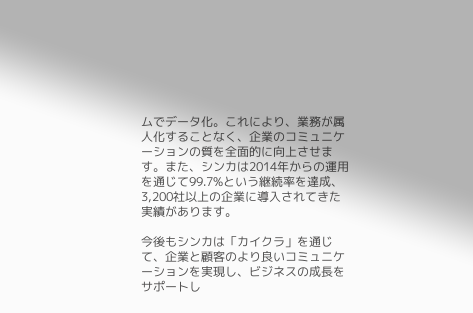ムでデータ化。これにより、業務が属人化することなく、企業のコミュニケーションの質を全面的に向上させます。また、シンカは2014年からの運用を通じて99.7%という継続率を達成、3,200社以上の企業に導入されてきた実績があります。

今後もシンカは「カイクラ」を通じて、企業と顧客のより良いコミュニケーションを実現し、ビジネスの成長をサポートし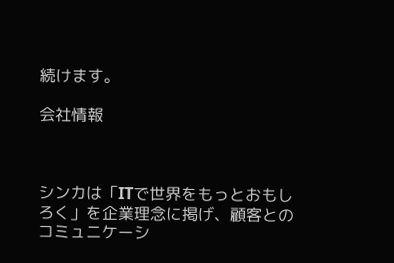続けます。

会社情報



シンカは「ITで世界をもっとおもしろく」を企業理念に掲げ、顧客とのコミュニケーシ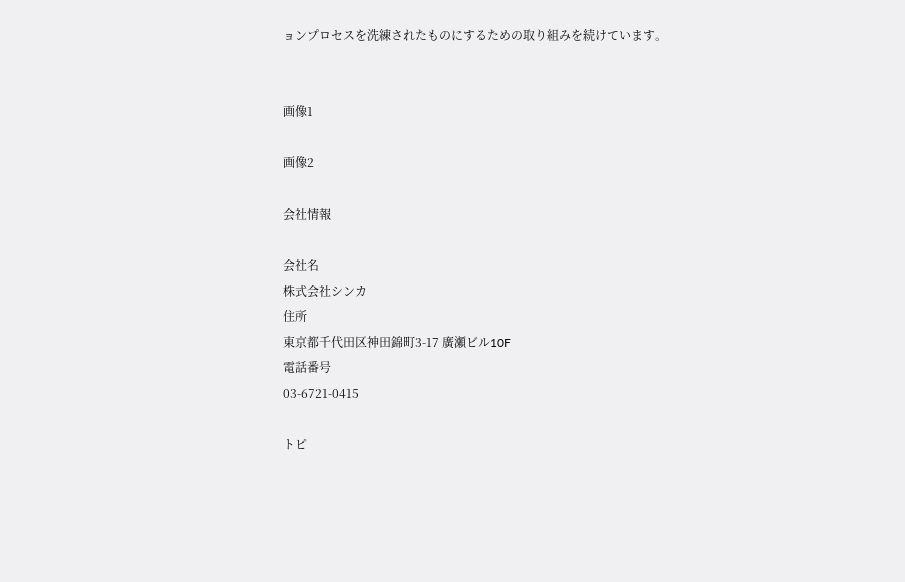ョンプロセスを洗練されたものにするための取り組みを続けています。


画像1

画像2

会社情報

会社名
株式会社シンカ
住所
東京都千代田区神田錦町3-17 廣瀬ビル10F
電話番号
03-6721-0415

トピ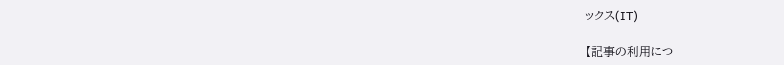ックス(IT)

【記事の利用につ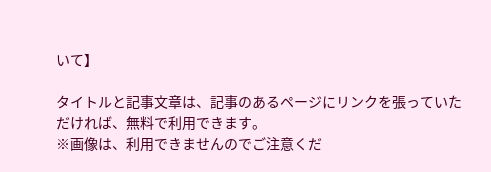いて】

タイトルと記事文章は、記事のあるページにリンクを張っていただければ、無料で利用できます。
※画像は、利用できませんのでご注意くだ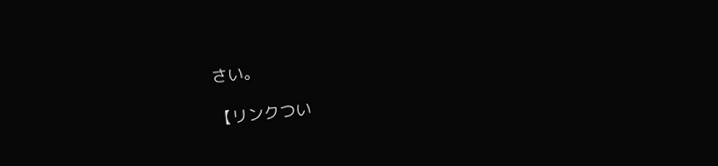さい。

【リンクつい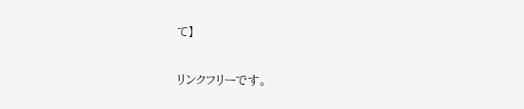て】

リンクフリーです。